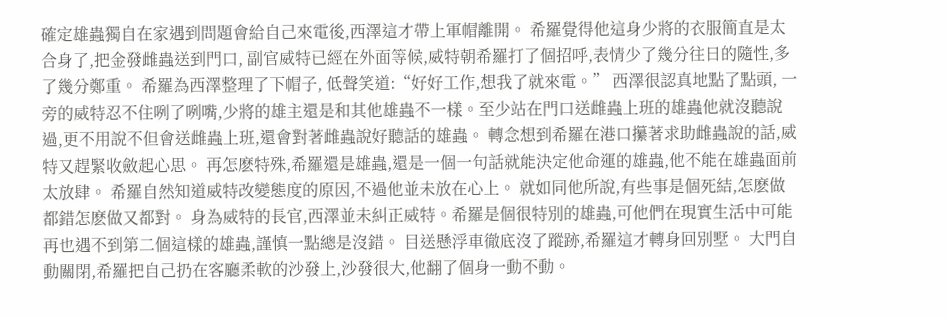確定雄蟲獨自在家遇到問題會給自己來電後,西澤這才帶上軍帽離開。 希羅覺得他這身少將的衣服簡直是太合身了,把金發雌蟲送到門口, 副官威特已經在外面等候,威特朝希羅打了個招呼,表情少了幾分往日的隨性,多了幾分鄭重。 希羅為西澤整理了下帽子, 低聲笑道:“好好工作,想我了就來電。” 西澤很認真地點了點頭, 一旁的威特忍不住咧了咧嘴,少將的雄主還是和其他雄蟲不一樣。至少站在門口送雌蟲上班的雄蟲他就沒聽說過,更不用說不但會送雌蟲上班,還會對著雌蟲說好聽話的雄蟲。 轉念想到希羅在港口攥著求助雌蟲說的話,威特又趕緊收斂起心思。 再怎麽特殊,希羅還是雄蟲,還是一個一句話就能決定他命運的雄蟲,他不能在雄蟲面前太放肆。 希羅自然知道威特改變態度的原因,不過他並未放在心上。 就如同他所說,有些事是個死結,怎麽做都錯怎麽做又都對。 身為威特的長官,西澤並未糾正威特。希羅是個很特別的雄蟲,可他們在現實生活中可能再也遇不到第二個這樣的雄蟲,謹慎一點總是沒錯。 目送懸浮車徹底沒了蹤跡,希羅這才轉身回別墅。 大門自動關閉,希羅把自己扔在客廳柔軟的沙發上,沙發很大,他翻了個身一動不動。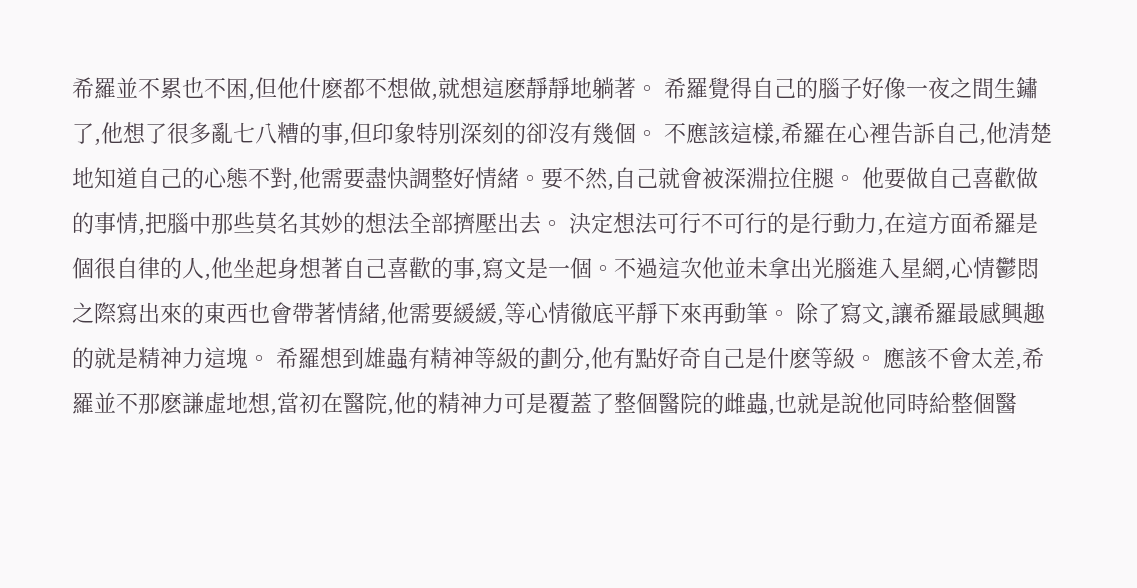希羅並不累也不困,但他什麽都不想做,就想這麽靜靜地躺著。 希羅覺得自己的腦子好像一夜之間生鏽了,他想了很多亂七八糟的事,但印象特別深刻的卻沒有幾個。 不應該這樣,希羅在心裡告訴自己,他清楚地知道自己的心態不對,他需要盡快調整好情緒。要不然,自己就會被深淵拉住腿。 他要做自己喜歡做的事情,把腦中那些莫名其妙的想法全部擠壓出去。 決定想法可行不可行的是行動力,在這方面希羅是個很自律的人,他坐起身想著自己喜歡的事,寫文是一個。不過這次他並未拿出光腦進入星網,心情鬱悶之際寫出來的東西也會帶著情緒,他需要緩緩,等心情徹底平靜下來再動筆。 除了寫文,讓希羅最感興趣的就是精神力這塊。 希羅想到雄蟲有精神等級的劃分,他有點好奇自己是什麽等級。 應該不會太差,希羅並不那麽謙虛地想,當初在醫院,他的精神力可是覆蓋了整個醫院的雌蟲,也就是說他同時給整個醫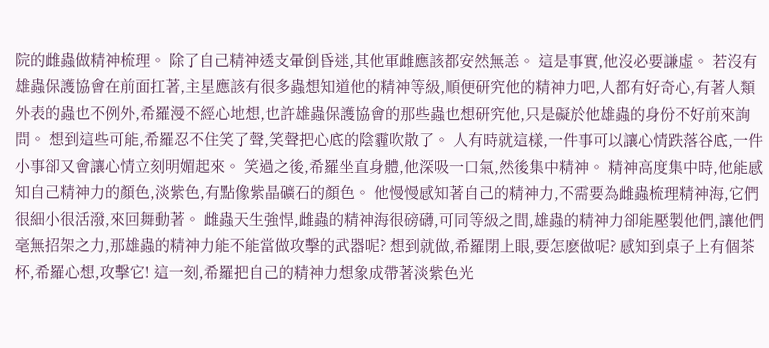院的雌蟲做精神梳理。 除了自己精神透支暈倒昏迷,其他軍雌應該都安然無恙。 這是事實,他沒必要謙虛。 若沒有雄蟲保護協會在前面扛著,主星應該有很多蟲想知道他的精神等級,順便研究他的精神力吧,人都有好奇心,有著人類外表的蟲也不例外,希羅漫不經心地想,也許雄蟲保護協會的那些蟲也想研究他,只是礙於他雄蟲的身份不好前來詢問。 想到這些可能,希羅忍不住笑了聲,笑聲把心底的陰霾吹散了。 人有時就這樣,一件事可以讓心情跌落谷底,一件小事卻又會讓心情立刻明媚起來。 笑過之後,希羅坐直身體,他深吸一口氣,然後集中精神。 精神高度集中時,他能感知自己精神力的顏色,淡紫色,有點像紫晶礦石的顏色。 他慢慢感知著自己的精神力,不需要為雌蟲梳理精神海,它們很細小很活潑,來回舞動著。 雌蟲天生強悍,雌蟲的精神海很磅礴,可同等級之間,雄蟲的精神力卻能壓製他們,讓他們毫無招架之力,那雄蟲的精神力能不能當做攻擊的武器呢? 想到就做,希羅閉上眼,要怎麽做呢? 感知到桌子上有個茶杯,希羅心想,攻擊它! 這一刻,希羅把自己的精神力想象成帶著淡紫色光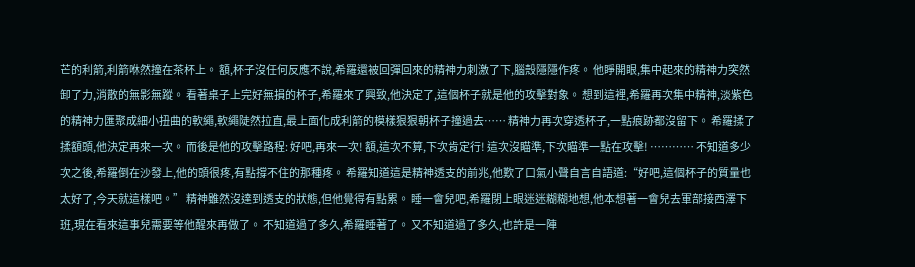芒的利箭,利箭咻然撞在茶杯上。 額,杯子沒任何反應不說,希羅還被回彈回來的精神力刺激了下,腦殼隱隱作疼。 他睜開眼,集中起來的精神力突然卸了力,消散的無影無蹤。 看著桌子上完好無損的杯子,希羅來了興致,他決定了,這個杯子就是他的攻擊對象。 想到這裡,希羅再次集中精神,淡紫色的精神力匯聚成細小扭曲的軟繩,軟繩陡然拉直,最上面化成利箭的模樣狠狠朝杯子撞過去…… 精神力再次穿透杯子,一點痕跡都沒留下。 希羅揉了揉額頭,他決定再來一次。 而後是他的攻擊路程: 好吧,再來一次! 額,這次不算,下次肯定行! 這次沒瞄準,下次瞄準一點在攻擊! ………… 不知道多少次之後,希羅倒在沙發上,他的頭很疼,有點撐不住的那種疼。 希羅知道這是精神透支的前兆,他歎了口氣小聲自言自語道:“好吧,這個杯子的質量也太好了,今天就這樣吧。” 精神雖然沒達到透支的狀態,但他覺得有點累。 睡一會兒吧,希羅閉上眼迷迷糊糊地想,他本想著一會兒去軍部接西澤下班,現在看來這事兒需要等他醒來再做了。 不知道過了多久,希羅睡著了。 又不知道過了多久,也許是一陣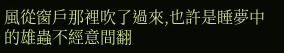風從窗戶那裡吹了過來,也許是睡夢中的雄蟲不經意間翻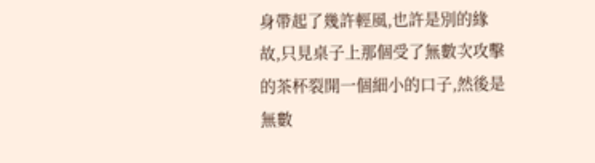身帶起了幾許輕風,也許是別的緣故,只見桌子上那個受了無數次攻擊的茶杯裂開一個細小的口子,然後是無數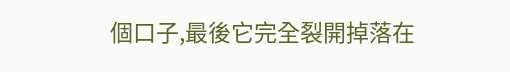個口子,最後它完全裂開掉落在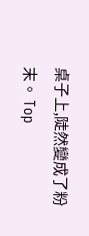桌子上,陡然變成了粉末。 Top